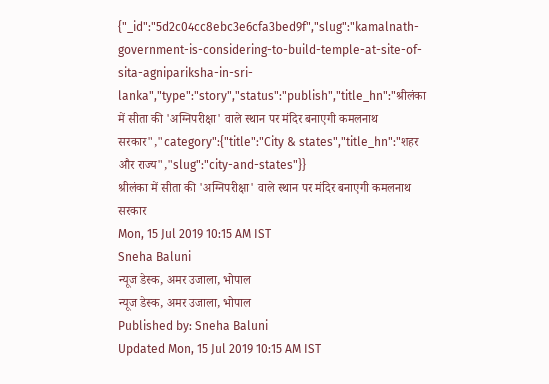{"_id":"5d2c04cc8ebc3e6cfa3bed9f","slug":"kamalnath-government-is-considering-to-build-temple-at-site-of-sita-agnipariksha-in-sri-lanka","type":"story","status":"publish","title_hn":"श्रीलंका में सीता की 'अग्निपरीक्षा' वाले स्थान पर मंदिर बनाएगी कमलनाथ सरकार","category":{"title":"City & states","title_hn":"शहर और राज्य","slug":"city-and-states"}}
श्रीलंका में सीता की 'अग्निपरीक्षा' वाले स्थान पर मंदिर बनाएगी कमलनाथ सरकार
Mon, 15 Jul 2019 10:15 AM IST
Sneha Baluni
न्यूज डेस्क, अमर उजाला, भोपाल
न्यूज डेस्क, अमर उजाला, भोपाल
Published by: Sneha Baluni
Updated Mon, 15 Jul 2019 10:15 AM IST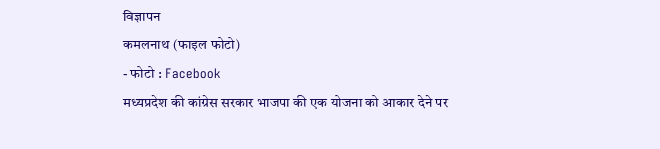विज्ञापन
कमलनाथ (फाइल फोटो)
- फोटो : Facebook
मध्यप्रदेश की कांग्रेस सरकार भाजपा की एक योजना को आकार देने पर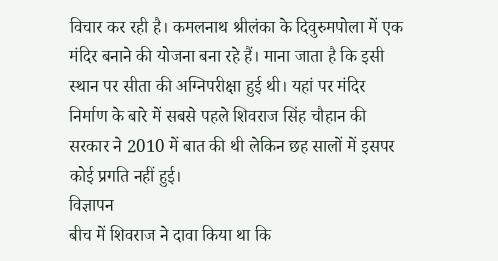विचार कर रही है। कमलनाथ श्रीलंका के दिवुरुमपोला में एक मंदिर बनाने की योजना बना रहे हैं। माना जाता है कि इसी स्थान पर सीता की अग्निपरीक्षा हुई थी। यहां पर मंदिर निर्माण के बारे में सबसे पहले शिवराज सिंह चौहान की सरकार ने 2010 में बात की थी लेकिन छह सालों में इसपर कोई प्रगति नहीं हुई।
विज्ञापन
बीच में शिवराज ने दावा किया था कि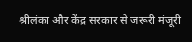श्रीलंका और केंद्र सरकार से जरूरी मंजूरी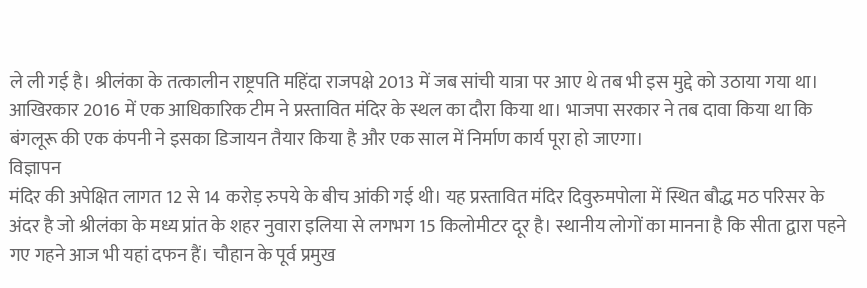ले ली गई है। श्रीलंका के तत्कालीन राष्ट्रपति महिंदा राजपक्षे 2013 में जब सांची यात्रा पर आए थे तब भी इस मुद्दे को उठाया गया था। आखिरकार 2016 में एक आधिकारिक टीम ने प्रस्तावित मंदिर के स्थल का दौरा किया था। भाजपा सरकार ने तब दावा किया था कि बंगलूरू की एक कंपनी ने इसका डिजायन तैयार किया है और एक साल में निर्माण कार्य पूरा हो जाएगा।
विज्ञापन
मंदिर की अपेक्षित लागत 12 से 14 करोड़ रुपये के बीच आंकी गई थी। यह प्रस्तावित मंदिर दिवुरुमपोला में स्थित बौद्ध मठ परिसर के अंदर है जो श्रीलंका के मध्य प्रांत के शहर नुवारा इलिया से लगभग 15 किलोमीटर दूर है। स्थानीय लोगों का मानना है कि सीता द्वारा पहने गए गहने आज भी यहां दफन हैं। चौहान के पूर्व प्रमुख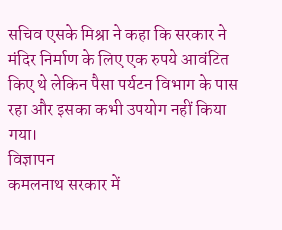सचिव एसके मिश्रा ने कहा कि सरकार ने मंदिर निर्माण के लिए एक रुपये आवंटित किए थे लेकिन पैसा पर्यटन विभाग के पास रहा और इसका कभी उपयोग नहीं किया गया।
विज्ञापन
कमलनाथ सरकार में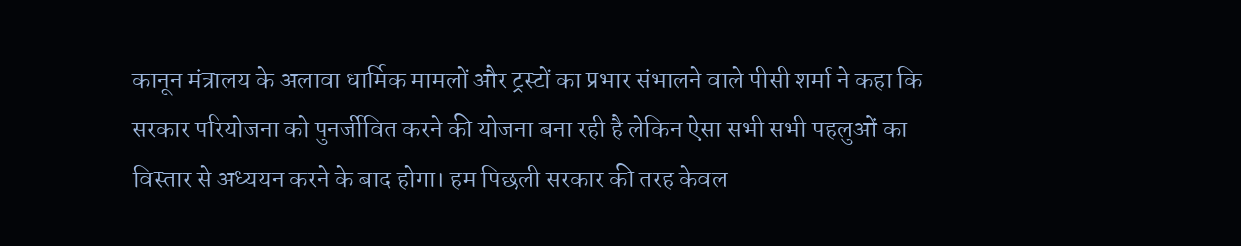कानून मंत्रालय के अलावा धार्मिक मामलों और ट्रस्टों का प्रभार संभालने वाले पीसी शर्मा ने कहा कि सरकार परियोजना को पुनर्जीवित करने की योजना बना रही है लेकिन ऐसा सभी सभी पहलुओं का विस्तार से अध्ययन करने के बाद होगा। हम पिछली सरकार की तरह केवल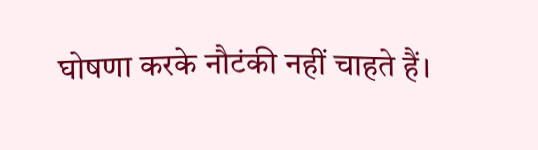घोषणा करके नौटंकी नहीं चाहते हैं।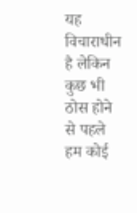यह विचाराधीन है लेकिन कुछ भी ठोस होने से पहले हम कोई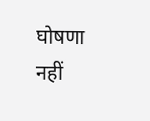घोषणा नहीं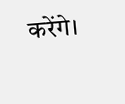करेंगे।